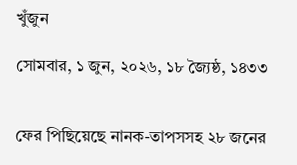খুঁজুন

সোমবার, ১ জুন, ২০২৬, ১৮ জ্যৈষ্ঠ, ১৪৩৩


ফের পিছিয়েছে নানক-তাপসসহ ২৮ জনের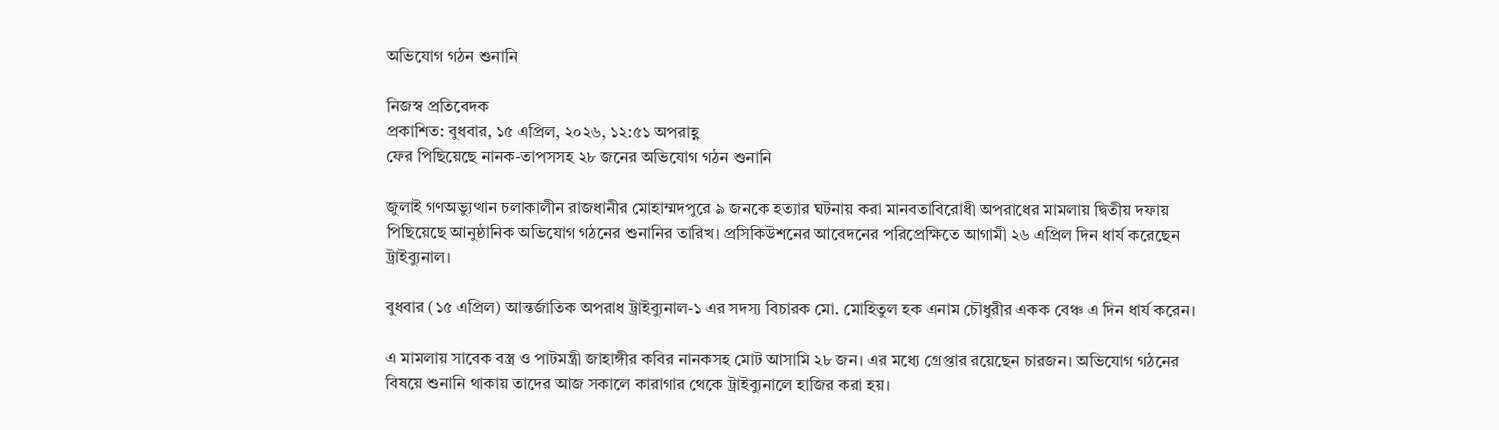অভিযোগ গঠন শুনানি

নিজস্ব প্রতিবেদক
প্রকাশিত: বুধবার, ১৫ এপ্রিল, ২০২৬, ১২:৫১ অপরাহ্ণ
ফের পিছিয়েছে নানক-তাপসসহ ২৮ জনের অভিযোগ গঠন শুনানি

জুলাই গণঅভ্যুত্থান চলাকালীন রাজধানীর মোহাম্মদপুরে ৯ জনকে হত্যার ঘটনায় করা মানবতাবিরোধী অপরাধের মামলায় দ্বিতীয় দফায় পিছিয়েছে আনুষ্ঠানিক অভিযোগ গঠনের শুনানির তারিখ। প্রসিকিউশনের আবেদনের পরিপ্রেক্ষিতে আগামী ২৬ এপ্রিল দিন ধার্য করেছেন ট্রাইব্যুনাল।

বুধবার (১৫ এপ্রিল) আন্তর্জাতিক অপরাধ ট্রাইব্যুনাল-১ এর সদস্য বিচারক মো. মোহিতুল হক এনাম চৌধুরীর একক বেঞ্চ এ দিন ধার্য করেন।

এ মামলায় সাবেক বস্ত্র ও পাটমন্ত্রী জাহাঙ্গীর কবির নানকসহ মোট আসামি ২৮ জন। এর মধ্যে গ্রেপ্তার রয়েছেন চারজন। অভিযোগ গঠনের বিষয়ে শুনানি থাকায় তাদের আজ সকালে কারাগার থেকে ট্রাইব্যুনালে হাজির করা হয়।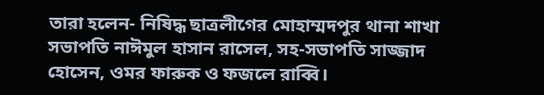তারা হলেন- নিষিদ্ধ ছাত্রলীগের মোহাম্মদপুর থানা শাখা সভাপতি নাঈমুল হাসান রাসেল, সহ-সভাপতি সাজ্জাদ হোসেন, ওমর ফারুক ও ফজলে রাব্বি।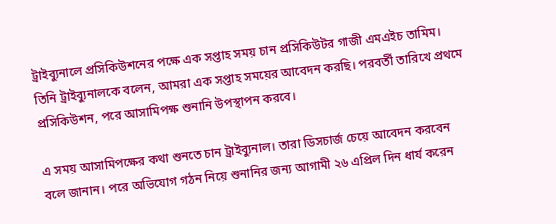ট্রাইব্যুনালে প্রসিকিউশনের পক্ষে এক সপ্তাহ সময় চান প্রসিকিউটর গাজী এমএইচ তামিম। তিনি ট্রাইব্যুনালকে বলেন, আমরা এক সপ্তাহ সময়ের আবেদন করছি। পরবর্তী তারিখে প্রথমে প্রসিকিউশন, পরে আসামিপক্ষ শুনানি উপস্থাপন করবে।

এ সময় আসামিপক্ষের কথা শুনতে চান ট্রাইব্যুনাল। তারা ডিসচার্জ চেয়ে আবেদন করবেন বলে জানান। পরে অভিযোগ গঠন নিয়ে শুনানির জন্য আগামী ২৬ এপ্রিল দিন ধার্য করেন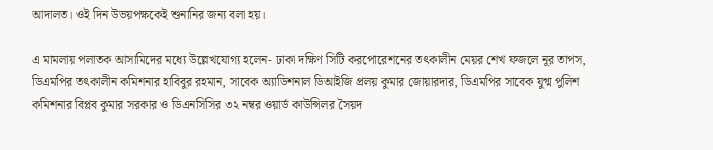আদালত। ওই দিন উভয়পক্ষকেই শুনানির জন্য বলা হয়।

এ মামলায় পলাতক আসামিদের মধ্যে উল্লেখযোগ্য হলেন- ঢাকা দক্ষিণ সিটি করপোরেশনের তৎকালীন মেয়র শেখ ফজলে নূর তাপস, ডিএমপির তৎকালীন কমিশনার হাবিবুর রহমান, সাবেক অ্যাডিশনাল ডিআইজি প্রলয় কুমার জোয়ারদার, ডিএমপির সাবেক যুগ্ম পুলিশ কমিশনার বিপ্লব কুমার সরকার ও ডিএনসিসির ৩২ নম্বর ওয়ার্ড কাউন্সিলর সৈয়দ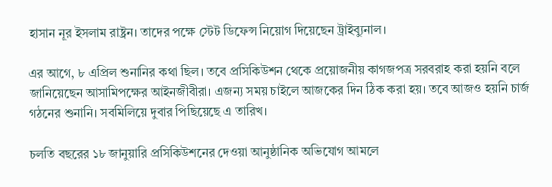হাসান নূর ইসলাম রাষ্ট্রন। তাদের পক্ষে স্টেট ডিফেন্স নিয়োগ দিয়েছেন ট্রাইব্যুনাল।

এর আগে, ৮ এপ্রিল শুনানির কথা ছিল। তবে প্রসিকিউশন থেকে প্রয়োজনীয় কাগজপত্র সরবরাহ করা হয়নি বলে জানিয়েছেন আসামিপক্ষের আইনজীবীরা। এজন্য সময় চাইলে আজকের দিন ঠিক করা হয়। তবে আজও হয়নি চার্জ গঠনের শুনানি। সবমিলিয়ে দুবার পিছিয়েছে এ তারিখ।

চলতি বছরের ১৮ জানুয়ারি প্রসিকিউশনের দেওয়া আনুষ্ঠানিক অভিযোগ আমলে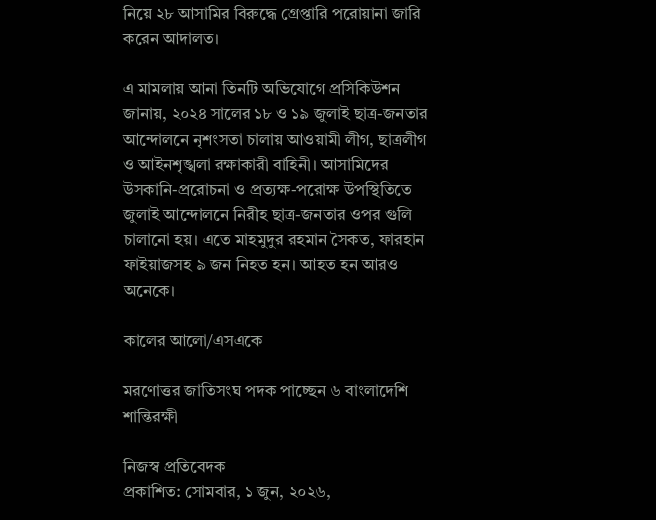নিয়ে ২৮ আসামির বিরুদ্ধে গ্রেপ্তারি পরোয়ানা জারি করেন আদালত।

এ মামলায় আনা তিনটি অভিযোগে প্রসিকিউশন জানায়, ২০২৪ সালের ১৮ ও ১৯ জুলাই ছাত্র-জনতার আন্দোলনে নৃশংসতা চালায় আওয়ামী লীগ, ছাত্রলীগ ও আইনশৃঙ্খলা রক্ষাকারী বাহিনী। আসামিদের উসকানি-প্ররোচনা ও প্রত্যক্ষ-পরোক্ষ উপস্থিতিতে জুলাই আন্দোলনে নিরীহ ছাত্র-জনতার ওপর গুলি চালানো হয়। এতে মাহমুদুর রহমান সৈকত, ফারহান ফাইয়াজসহ ৯ জন নিহত হন। আহত হন আরও অনেকে।

কালের আলো/এসএকে

মরণোত্তর জাতিসংঘ পদক পাচ্ছেন ৬ বাংলাদেশি শান্তিরক্ষী

নিজস্ব প্রতিবেদক
প্রকাশিত: সোমবার, ১ জুন, ২০২৬,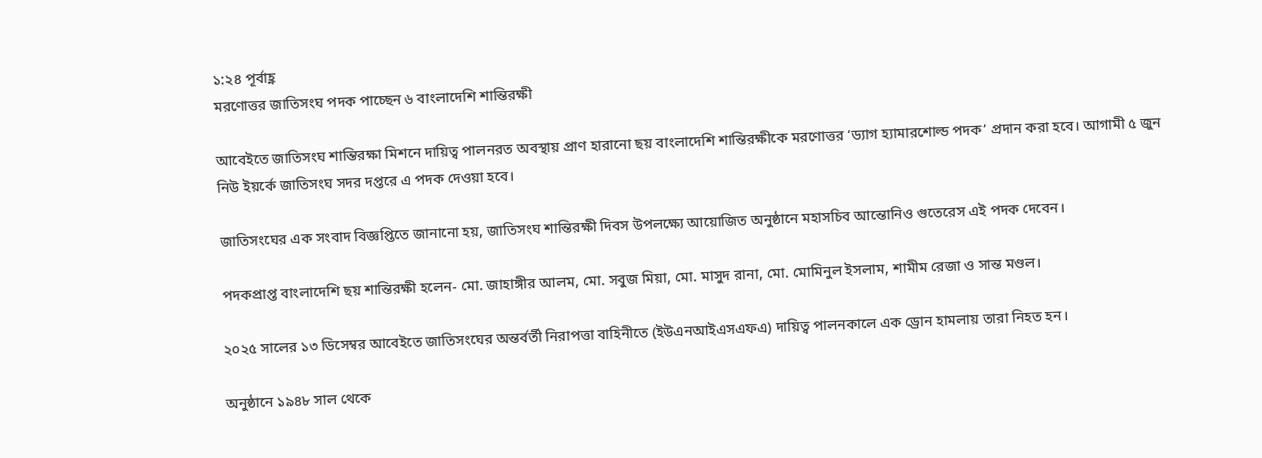১:২৪ পূর্বাহ্ণ
মরণোত্তর জাতিসংঘ পদক পাচ্ছেন ৬ বাংলাদেশি শান্তিরক্ষী

আবেইতে জাতিসংঘ শান্তিরক্ষা মিশনে দায়িত্ব পালনরত অবস্থায় প্রাণ হারানো ছয় বাংলাদেশি শান্তিরক্ষীকে মরণোত্তর ‘ড্যাগ হ্যামারশোল্ড পদক’ প্রদান করা হবে। আগামী ৫ জুন নিউ ইয়র্কে জাতিসংঘ সদর দপ্তরে এ পদক দেওয়া হবে।

জাতিসংঘের এক সংবাদ বিজ্ঞপ্তিতে জানানো হয়, জাতিসংঘ শান্তিরক্ষী দিবস উপলক্ষ্যে আয়োজিত অনুষ্ঠানে মহাসচিব আন্তোনিও গুতেরেস এই পদক দেবেন।

পদকপ্রাপ্ত বাংলাদেশি ছয় শান্তিরক্ষী হলেন- মো. জাহাঙ্গীর আলম, মো. সবুজ মিয়া, মো. মাসুদ রানা, মো. মোমিনুল ইসলাম, শামীম রেজা ও সান্ত মণ্ডল।

২০২৫ সালের ১৩ ডিসেম্বর আবেইতে জাতিসংঘের অন্তর্বর্তী নিরাপত্তা বাহিনীতে (ইউএনআইএসএফএ) দায়িত্ব পালনকালে এক ড্রোন হামলায় তারা নিহত হন।

অনুষ্ঠানে ১৯৪৮ সাল থেকে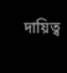দায়িত্ব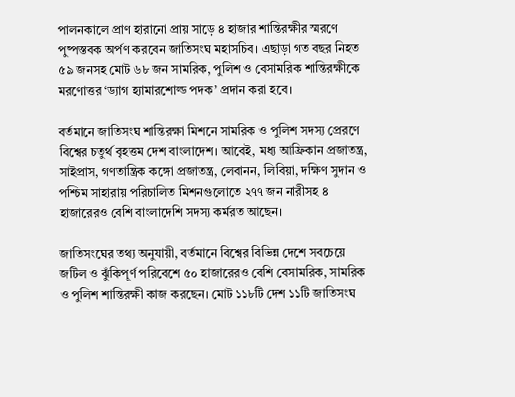পালনকালে প্রাণ হারানো প্রায় সাড়ে ৪ হাজার শান্তিরক্ষীর স্মরণে পুষ্পস্তবক অর্পণ করবেন জাতিসংঘ মহাসচিব। এছাড়া গত বছর নিহত ৫৯ জনসহ মোট ৬৮ জন সামরিক, পুলিশ ও বেসামরিক শান্তিরক্ষীকে মরণোত্তর ‘ড্যাগ হ্যামারশোল্ড পদক’ প্রদান করা হবে।

বর্তমানে জাতিসংঘ শান্তিরক্ষা মিশনে সামরিক ও পুলিশ সদস্য প্রেরণে বিশ্বের চতুর্থ বৃহত্তম দেশ বাংলাদেশ। আবেই, মধ্য আফ্রিকান প্রজাতন্ত্র, সাইপ্রাস, গণতান্ত্রিক কঙ্গো প্রজাতন্ত্র, লেবানন, লিবিয়া, দক্ষিণ সুদান ও পশ্চিম সাহারায় পরিচালিত মিশনগুলোতে ২৭৭ জন নারীসহ ৪ হাজারেরও বেশি বাংলাদেশি সদস্য কর্মরত আছেন।

জাতিসংঘের তথ্য অনুযায়ী, বর্তমানে বিশ্বের বিভিন্ন দেশে সবচেয়ে জটিল ও ঝুঁকিপূর্ণ পরিবেশে ৫০ হাজারেরও বেশি বেসামরিক, সামরিক ও পুলিশ শান্তিরক্ষী কাজ করছেন। মোট ১১৮টি দেশ ১১টি জাতিসংঘ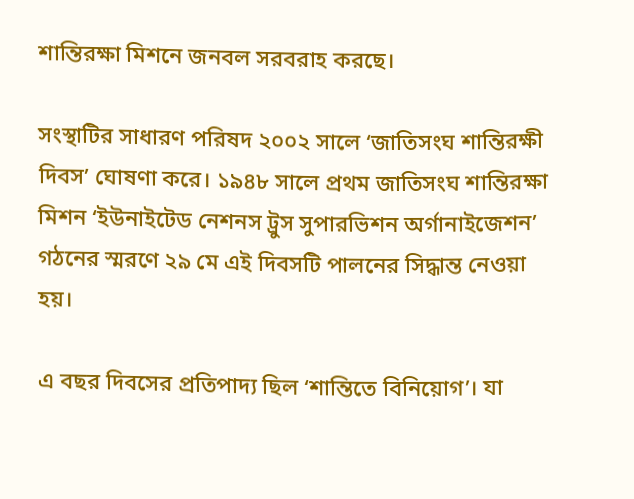শান্তিরক্ষা মিশনে জনবল সরবরাহ করছে।

সংস্থাটির সাধারণ পরিষদ ২০০২ সালে ‘জাতিসংঘ শান্তিরক্ষী দিবস’ ঘোষণা করে। ১৯৪৮ সালে প্রথম জাতিসংঘ শান্তিরক্ষা মিশন ‘ইউনাইটেড নেশনস ট্রুস সুপারভিশন অর্গানাইজেশন’ গঠনের স্মরণে ২৯ মে এই দিবসটি পালনের সিদ্ধান্ত নেওয়া হয়।

এ বছর দিবসের প্রতিপাদ্য ছিল ‘শান্তিতে বিনিয়োগ’। যা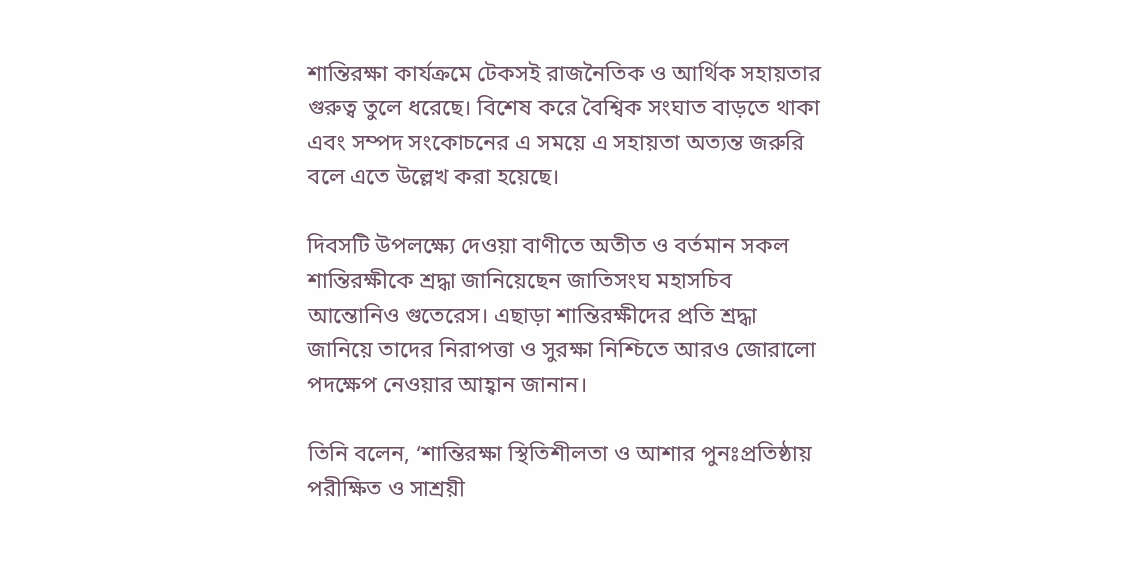শান্তিরক্ষা কার্যক্রমে টেকসই রাজনৈতিক ও আর্থিক সহায়তার গুরুত্ব তুলে ধরেছে। বিশেষ করে বৈশ্বিক সংঘাত বাড়তে থাকা এবং সম্পদ সংকোচনের এ সময়ে এ সহায়তা অত্যন্ত জরুরি বলে এতে উল্লেখ করা হয়েছে।

দিবসটি উপলক্ষ্যে দেওয়া বাণীতে অতীত ও বর্তমান সকল শান্তিরক্ষীকে শ্রদ্ধা জানিয়েছেন জাতিসংঘ মহাসচিব আন্তোনিও গুতেরেস। এছাড়া শান্তিরক্ষীদের প্রতি শ্রদ্ধা জানিয়ে তাদের নিরাপত্তা ও সুরক্ষা নিশ্চিতে আরও জোরালো পদক্ষেপ নেওয়ার আহ্বান জানান।

তিনি বলেন, ‘শান্তিরক্ষা স্থিতিশীলতা ও আশার পুনঃপ্রতিষ্ঠায় পরীক্ষিত ও সাশ্রয়ী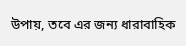উপায়, তবে এর জন্য ধারাবাহিক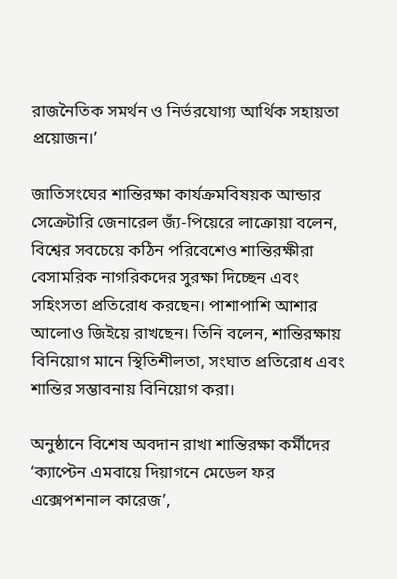রাজনৈতিক সমর্থন ও নির্ভরযোগ্য আর্থিক সহায়তা প্রয়োজন।’

জাতিসংঘের শান্তিরক্ষা কার্যক্রমবিষয়ক আন্ডার সেক্রেটারি জেনারেল জ্যঁ-পিয়েরে লাক্রোয়া বলেন, বিশ্বের সবচেয়ে কঠিন পরিবেশেও শান্তিরক্ষীরা বেসামরিক নাগরিকদের সুরক্ষা দিচ্ছেন এবং সহিংসতা প্রতিরোধ করছেন। পাশাপাশি আশার আলোও জিইয়ে রাখছেন। তিনি বলেন, শান্তিরক্ষায় বিনিয়োগ মানে স্থিতিশীলতা, সংঘাত প্রতিরোধ এবং শান্তির সম্ভাবনায় বিনিয়োগ করা।

অনুষ্ঠানে বিশেষ অবদান রাখা শান্তিরক্ষা কর্মীদের ‘ক্যাপ্টেন এমবায়ে দিয়াগনে মেডেল ফর এক্সেপশনাল কারেজ’,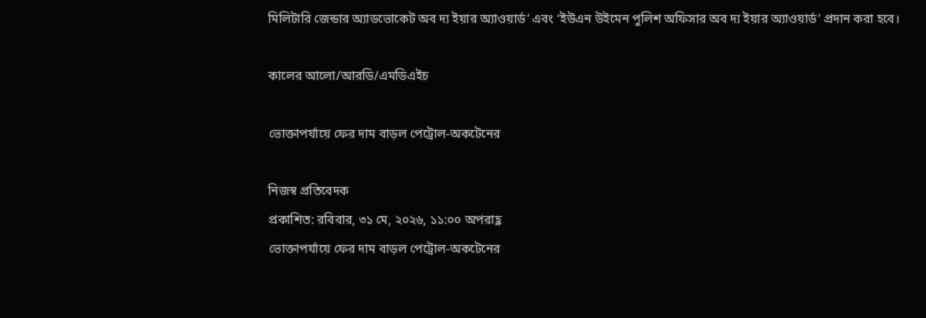মিলিটারি জেন্ডার অ্যাডভোকেট অব দ্য ইয়ার অ্যাওয়ার্ড’ এবং ‘ইউএন উইমেন পুলিশ অফিসার অব দ্য ইয়ার অ্যাওয়ার্ড’ প্রদান করা হবে।

কালের আলো/আরডি/এমডিএইচ

ভোক্তাপর্যায়ে ফের দাম বাড়ল পেট্রোল-অকটেনের

নিজস্ব প্রতিবেদক
প্রকাশিত: রবিবার, ৩১ মে, ২০২৬, ১১:০০ অপরাহ্ণ
ভোক্তাপর্যায়ে ফের দাম বাড়ল পেট্রোল-অকটেনের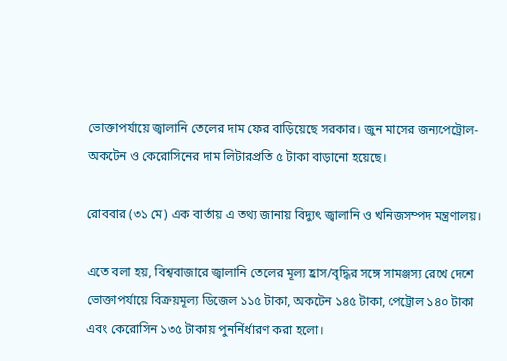ভোক্তাপর্যায়ে জ্বালানি তেলের দাম ফের বাড়িয়েছে সরকার। জুন মাসের জন্যপেট্রোল-অকটেন ও কেরোসিনের দাম লিটারপ্রতি ৫ টাকা বাড়ানো হয়েছে।

রোববার (৩১ মে) এক বার্তায় এ তথ্য জানায় বিদ্যুৎ জ্বালানি ও খনিজসম্পদ মন্ত্রণালয়।

এতে বলা হয়, বিশ্ববাজারে জ্বালানি তেলের মূল্য হ্রাস/বৃদ্ধির সঙ্গে সামঞ্জস্য রেখে দেশে ভোক্তাপর্যায়ে বিক্রয়মূল্য ডিজেল ১১৫ টাকা, অকটেন ১৪৫ টাকা, পেট্রোল ১৪০ টাকা এবং কেরোসিন ১৩৫ টাকায় পুনর্নির্ধারণ করা হলো।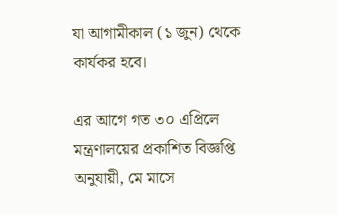যা আগামীকাল (১ জুন) থেকে কার্যকর হবে।

এর আগে গত ৩০ এপ্রিলে মন্ত্রণালয়ের প্রকাশিত বিজ্ঞপ্তি অনুযায়ী, মে মাসে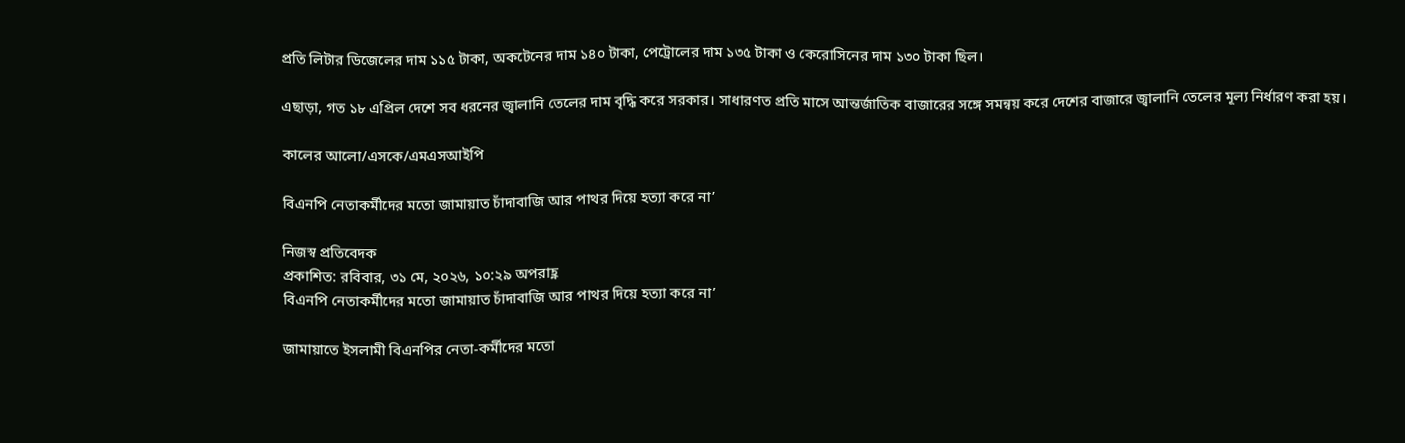প্রতি লিটার ডিজেলের দাম ১১৫ টাকা, অকটেনের দাম ১৪০ টাকা, পেট্রোলের দাম ১৩৫ টাকা ও কেরোসিনের দাম ১৩০ টাকা ছিল।

এছাড়া, গত ১৮ এপ্রিল দেশে সব ধরনের জ্বালানি তেলের দাম বৃদ্ধি করে সরকার। সাধারণত প্রতি মাসে আন্তর্জাতিক বাজারের সঙ্গে সমন্বয় করে দেশের বাজারে জ্বালানি তেলের মূল্য নির্ধারণ করা হয়।

কালের আলো/এসকে/এমএসআইপি

বিএনপি নেতাকর্মীদের মতো জামায়াত চাঁদাবাজি আর পাথর দিয়ে হত্যা করে না’

নিজস্ব প্রতিবেদক
প্রকাশিত: রবিবার, ৩১ মে, ২০২৬, ১০:২৯ অপরাহ্ণ
বিএনপি নেতাকর্মীদের মতো জামায়াত চাঁদাবাজি আর পাথর দিয়ে হত্যা করে না’

জামায়াতে ইসলামী বিএনপির নেতা-কর্মীদের মতো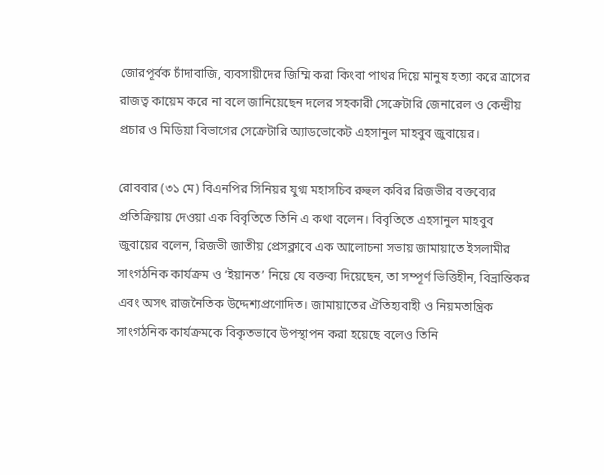জোরপূর্বক চাঁদাবাজি, ব্যবসায়ীদের জিম্মি করা কিংবা পাথর দিয়ে মানুষ হত্যা করে ত্রাসের রাজত্ব কায়েম করে না বলে জানিয়েছেন দলের সহকারী সেক্রেটারি জেনারেল ও কেন্দ্রীয় প্রচার ও মিডিয়া বিভাগের সেক্রেটারি অ্যাডভোকেট এহসানুল মাহবুব জুবায়ের।

রোববার (৩১ মে) বিএনপির সিনিয়র যুগ্ম মহাসচিব রুহুল কবির রিজভীর বক্তব্যের প্রতিক্রিয়ায় দেওয়া এক বিবৃতিতে তিনি এ কথা বলেন। বিবৃতিতে এহসানুল মাহবুব জুবায়ের বলেন, রিজভী জাতীয় প্রেসক্লাবে এক আলোচনা সভায় জামায়াতে ইসলামীর সাংগঠনিক কার্যক্রম ও ‘ইয়ানত’ নিয়ে যে বক্তব্য দিয়েছেন, তা সম্পূর্ণ ভিত্তিহীন, বিভ্রান্তিকর এবং অসৎ রাজনৈতিক উদ্দেশ্যপ্রণোদিত। জামায়াতের ঐতিহ্যবাহী ও নিয়মতান্ত্রিক সাংগঠনিক কার্যক্রমকে বিকৃতভাবে উপস্থাপন করা হয়েছে বলেও তিনি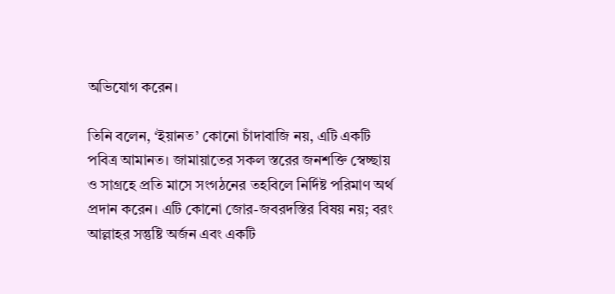অভিযোগ করেন।

তিনি বলেন, ‘ইয়ানত’ কোনো চাঁদাবাজি নয়, এটি একটি পবিত্র আমানত। জামায়াতের সকল স্তরের জনশক্তি স্বেচ্ছায় ও সাগ্রহে প্রতি মাসে সংগঠনের তহবিলে নির্দিষ্ট পরিমাণ অর্থ প্রদান করেন। এটি কোনো জোর-জবরদস্তির বিষয় নয়; বরং আল্লাহর সন্তুষ্টি অর্জন এবং একটি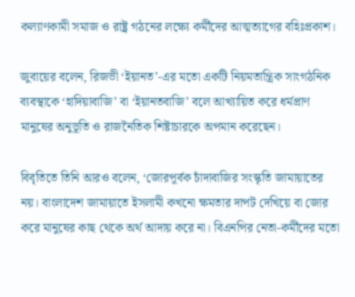কল্যাণকামী সমাজ ও রাষ্ট্র গঠনের লক্ষ্যে কর্মীদের আত্মত্যাগের বহিঃপ্রকাশ।

জুবায়ের বলেন, রিজভী ‘ইয়ানত’-এর মতো একটি নিয়মতান্ত্রিক সাংগঠনিক ব্যবস্থাকে ‘হাদিয়াবাজি’ বা ‘ইয়ানতবাজি’ বলে আখ্যায়িত করে ধর্মপ্রাণ মানুষের অনুভূতি ও রাজনৈতিক শিষ্টাচারকে অপমান করেছেন।

বিবৃতিতে তিনি আরও বলেন, ‘জোরপূর্বক চাঁদাবাজির সংস্কৃতি জামায়াতের নয়। বাংলাদেশ জামায়াতে ইসলামী কখনো ক্ষমতার দাপট দেখিয়ে বা জোর করে মানুষের কাছ থেকে অর্থ আদায় করে না। বিএনপির নেতা-কর্মীদের মতো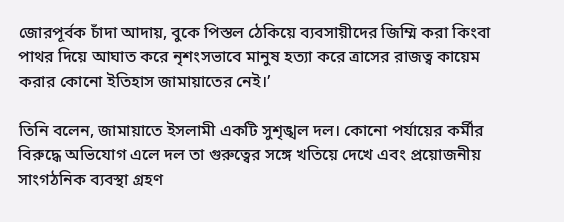জোরপূর্বক চাঁদা আদায়, বুকে পিস্তল ঠেকিয়ে ব্যবসায়ীদের জিম্মি করা কিংবা পাথর দিয়ে আঘাত করে নৃশংসভাবে মানুষ হত্যা করে ত্রাসের রাজত্ব কায়েম করার কোনো ইতিহাস জামায়াতের নেই।’

তিনি বলেন, জামায়াতে ইসলামী একটি সুশৃঙ্খল দল। কোনো পর্যায়ের কর্মীর বিরুদ্ধে অভিযোগ এলে দল তা গুরুত্বের সঙ্গে খতিয়ে দেখে এবং প্রয়োজনীয় সাংগঠনিক ব্যবস্থা গ্রহণ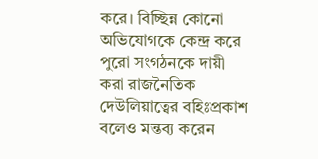করে। বিচ্ছিন্ন কোনো অভিযোগকে কেন্দ্র করে পুরো সংগঠনকে দায়ী করা রাজনৈতিক দেউলিয়াত্বের বহিঃপ্রকাশ বলেও মন্তব্য করেন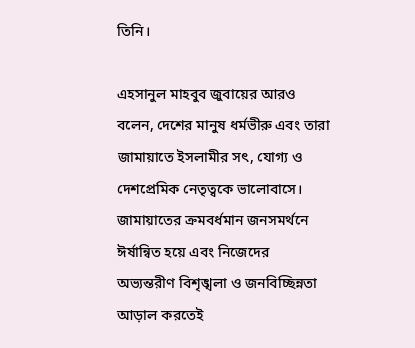তিনি।

এহসানুল মাহবুব জুবায়ের আরও বলেন, দেশের মানুষ ধর্মভীরু এবং তারা জামায়াতে ইসলামীর সৎ, যোগ্য ও দেশপ্রেমিক নেতৃত্বকে ভালোবাসে। জামায়াতের ক্রমবর্ধমান জনসমর্থনে ঈর্ষান্বিত হয়ে এবং নিজেদের অভ্যন্তরীণ বিশৃঙ্খলা ও জনবিচ্ছিন্নতা আড়াল করতেই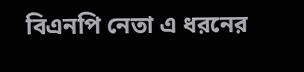বিএনপি নেতা এ ধরনের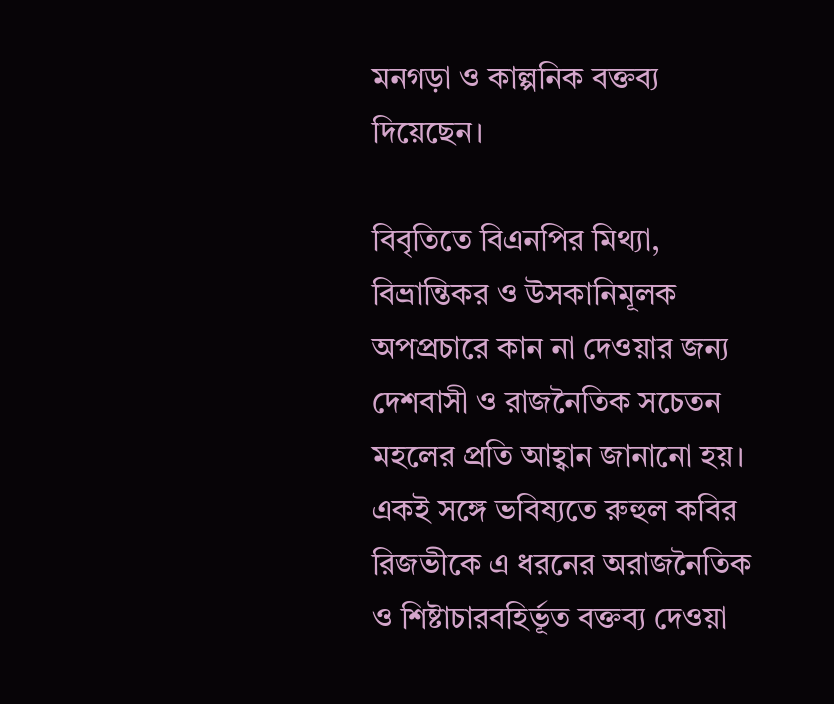মনগড়া ও কাল্পনিক বক্তব্য দিয়েছেন।

বিবৃতিতে বিএনপির মিথ্যা, বিভ্রান্তিকর ও উসকানিমূলক অপপ্রচারে কান না দেওয়ার জন্য দেশবাসী ও রাজনৈতিক সচেতন মহলের প্রতি আহ্বান জানানো হয়। একই সঙ্গে ভবিষ্যতে রুহুল কবির রিজভীকে এ ধরনের অরাজনৈতিক ও শিষ্টাচারবহির্ভূত বক্তব্য দেওয়া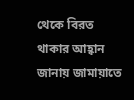থেকে বিরত থাকার আহ্বান জানায় জামায়াতে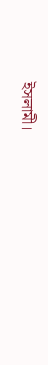ইসলামী।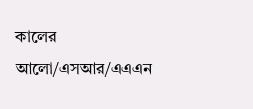কালের আলো/এসআর/এএএন